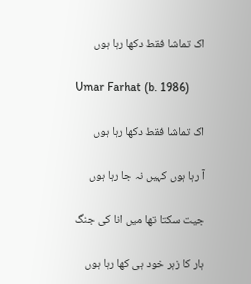اک تماشا فقط دکھا رہا ہوں

Umar Farhat (b. 1986)

اک تماشا فقط دکھا رہا ہوں

آ رہا ہوں کہیں نہ جا رہا ہوں

جیت سکتا تھا میں انا کی جنگ

ہار کا زہر خود ہی کھا رہا ہوں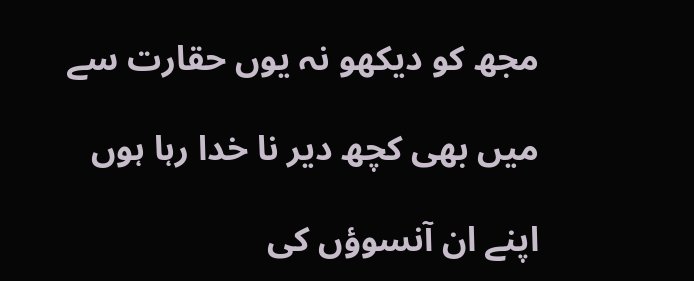مجھ کو دیکھو نہ یوں حقارت سے

میں بھی کچھ دیر نا خدا رہا ہوں

اپنے ان آنسوؤں کی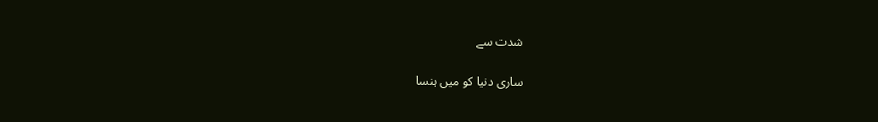شدت سے

ساری دنیا کو میں ہنسا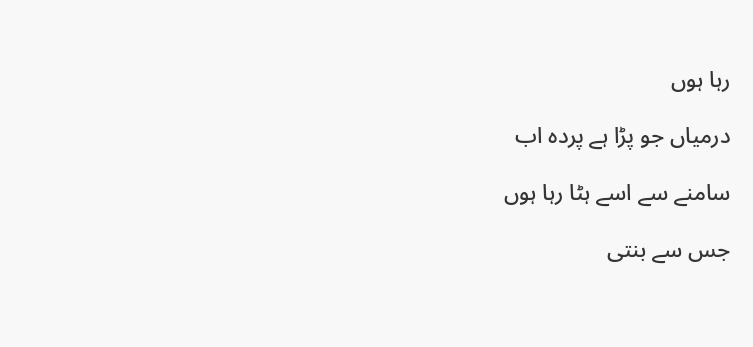رہا ہوں

درمیاں جو پڑا ہے پردہ اب

سامنے سے اسے ہٹا رہا ہوں

جس سے بنتی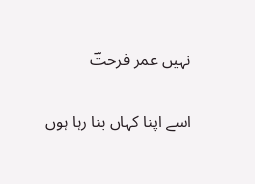نہیں عمر فرحتؔ

اسے اپنا کہاں بنا رہا ہوں